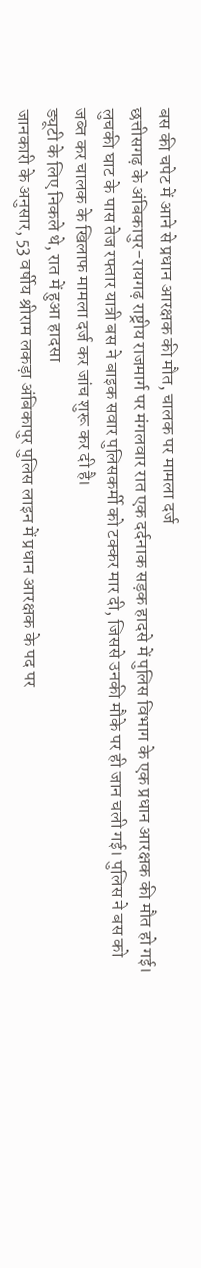बस की चपेट में आने से प्रधान आरक्षक की मौत, चालक पर मामला दर्ज
छत्तीसगढ़ के अंबिकापुर-रायगढ़ राष्ट्रीय राजमार्ग पर मंगलवार रात एक दर्दनाक सड़क हादसे में पुलिस विभाग के एक प्रधान आरक्षक की मौत हो गई। लुचकी घाट के पास तेज रफ्तार यात्री बस ने बाइक सवार पुलिसकर्मी को टक्कर मार दी, जिससे उनकी मौके पर ही जान चली गई। पुलिस ने बस को जब्त कर चालक के खिलाफ मामला दर्ज कर जांच शुरू कर दी है।
ड्यूटी के लिए निकले थे, रात में हुआ हादसा
जानकारी के अनुसार, 53 वर्षीय श्रीराम लकड़ा अंबिकापुर पुलिस लाइन में प्रधान आरक्षक के पद पर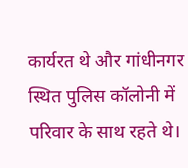कार्यरत थे और गांधीनगर स्थित पुलिस कॉलोनी में परिवार के साथ रहते थे।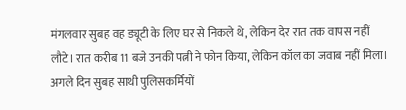मंगलवार सुबह वह ड्यूटी के लिए घर से निकले थे, लेकिन देर रात तक वापस नहीं लौटे। रात करीब 11 बजे उनकी पत्नी ने फोन किया, लेकिन कॉल का जवाब नहीं मिला। अगले दिन सुबह साथी पुलिसकर्मियों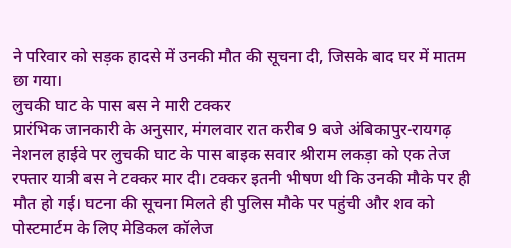ने परिवार को सड़क हादसे में उनकी मौत की सूचना दी, जिसके बाद घर में मातम छा गया।
लुचकी घाट के पास बस ने मारी टक्कर
प्रारंभिक जानकारी के अनुसार, मंगलवार रात करीब 9 बजे अंबिकापुर-रायगढ़ नेशनल हाईवे पर लुचकी घाट के पास बाइक सवार श्रीराम लकड़ा को एक तेज रफ्तार यात्री बस ने टक्कर मार दी। टक्कर इतनी भीषण थी कि उनकी मौके पर ही मौत हो गई। घटना की सूचना मिलते ही पुलिस मौके पर पहुंची और शव को पोस्टमार्टम के लिए मेडिकल कॉलेज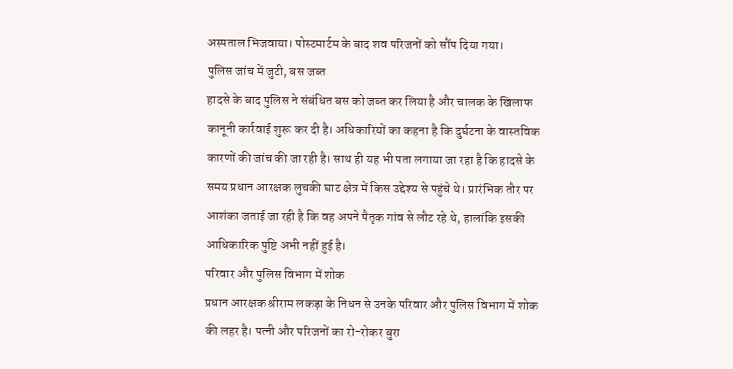अस्पताल भिजवाया। पोस्टमार्टम के बाद शव परिजनों को सौंप दिया गया।
पुलिस जांच में जुटी, बस जब्त
हादसे के बाद पुलिस ने संबंधित बस को जब्त कर लिया है और चालक के खिलाफ कानूनी कार्रवाई शुरू कर दी है। अधिकारियों का कहना है कि दुर्घटना के वास्तविक कारणों की जांच की जा रही है। साथ ही यह भी पता लगाया जा रहा है कि हादसे के समय प्रधान आरक्षक लुचकी घाट क्षेत्र में किस उद्देश्य से पहुंचे थे। प्रारंभिक तौर पर आशंका जताई जा रही है कि वह अपने पैतृक गांव से लौट रहे थे, हालांकि इसकी आधिकारिक पुष्टि अभी नहीं हुई है।
परिवार और पुलिस विभाग में शोक
प्रधान आरक्षक श्रीराम लकड़ा के निधन से उनके परिवार और पुलिस विभाग में शोक की लहर है। पत्नी और परिजनों का रो-रोकर बुरा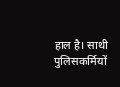हाल है। साथी पुलिसकर्मियों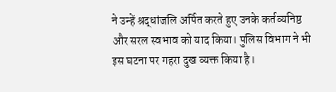ने उन्हें श्रद्धांजलि अर्पित करते हुए उनके कर्तव्यनिष्ठ और सरल स्वभाव को याद किया। पुलिस विभाग ने भी इस घटना पर गहरा दुख व्यक्त किया है।